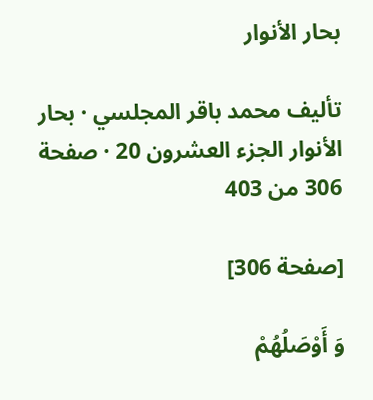بحار الأنوار

تأليف محمد باقر المجلسي · بحار الأنوار الجزء العشرون 20 · صفحة 306 من 403

[صفحة 306]

وَ أَوْصَلُهُمْ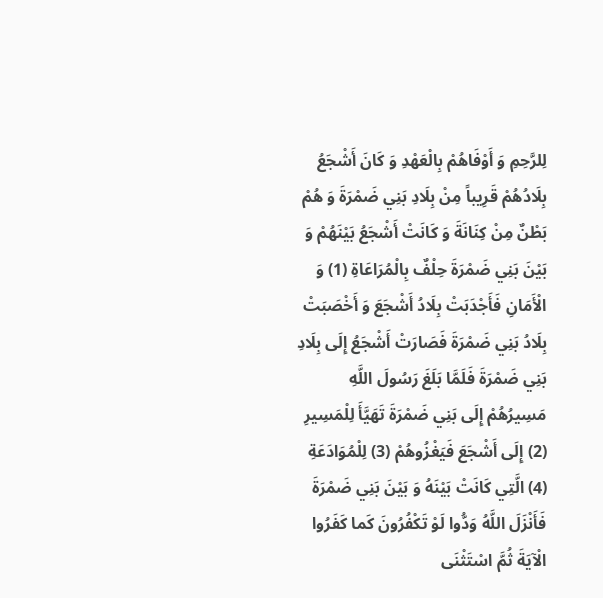لِلرَّحِمِ وَ أَوْفَاهُمْ بِالْعَهْدِ وَ كَانَ أَشْجَعُ بِلَادُهُمْ قَرِيباً مِنْ بِلَادِ بَنِي ضَمْرَةَ وَ هُمْ بَطْنٌ مِنْ كِنَانَةَ وَ كَانَتْ أَشْجَعُ بَيْنَهُمْ وَ بَيْنَ بَنِي ضَمْرَةَ حِلْفٌ بِالْمُرَاعَاةِ (1) وَ الْأَمَانِ فَأَجْدَبَتْ بِلَادُ أَشْجَعَ وَ أَخْصَبَتْ بِلَادُ بَنِي ضَمْرَةَ فَصَارَتْ أَشْجَعُ إِلَى بِلَادِ بَنِي ضَمْرَةَ فَلَمَّا بَلَغَ رَسُولَ اللَّهِ مَسِيرُهُمْ إِلَى بَنِي ضَمْرَةَ تَهَيَّأَ لِلْمَسِيرِ (2) إِلَى أَشْجَعَ فَيَغْزُوهُمْ (3) لِلْمُوَادَعَةِ (4) الَّتِي كَانَتْ بَيْنَهُ وَ بَيْنَ بَنِي ضَمْرَةَ فَأَنْزَلَ اللَّهُ وَدُّوا لَوْ تَكْفُرُونَ كَما كَفَرُوا الْآيَةَ ثُمَّ اسْتَثْنَى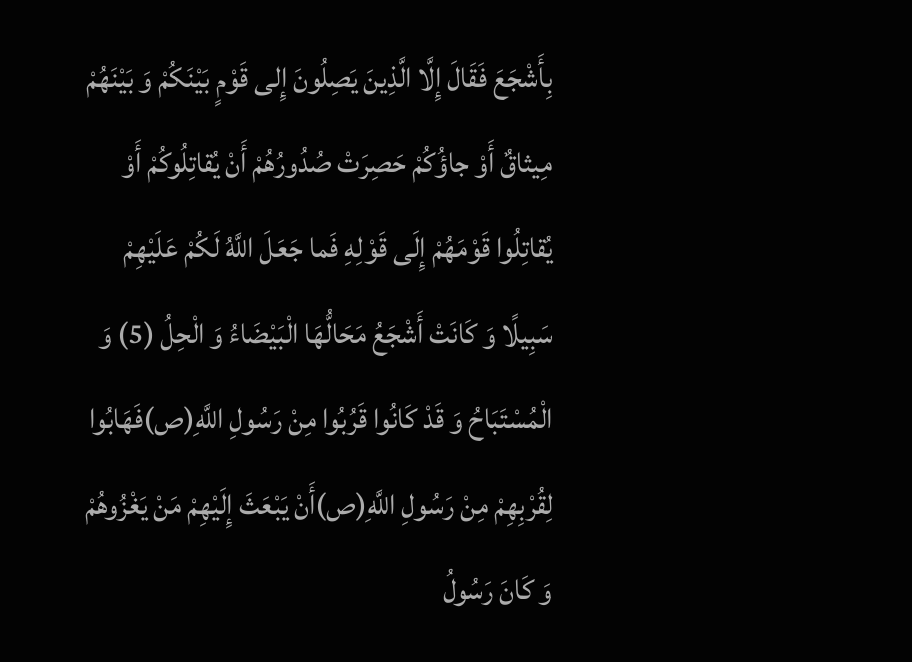بِأَشْجَعَ فَقَالَ إِلَّا الَّذِينَ يَصِلُونَ إِلى قَوْمٍ بَيْنَكُمْ وَ بَيْنَهُمْ مِيثاقٌ أَوْ جاؤُكُمْ حَصِرَتْ صُدُورُهُمْ أَنْ يُقاتِلُوكُمْ أَوْ يُقاتِلُوا قَوْمَهُمْ إِلَى قَوْلِهِ فَما جَعَلَ اللَّهُ لَكُمْ عَلَيْهِمْ سَبِيلًا وَ كَانَتْ أَشْجَعُ مَحَالُّهَا الْبَيْضَاءُ وَ الْحِلُ (5) وَ الْمُسْتَبَاحُ وَ قَدْ كَانُوا قَرُبُوا مِنْ رَسُولِ اللَّهِ(ص)فَهَابُوا لِقُرْبِهِمْ مِنْ رَسُولِ اللَّهِ(ص)أَنْ يَبْعَثَ إِلَيْهِمْ مَنْ يَغْزُوهُمْ وَ كَانَ رَسُولُ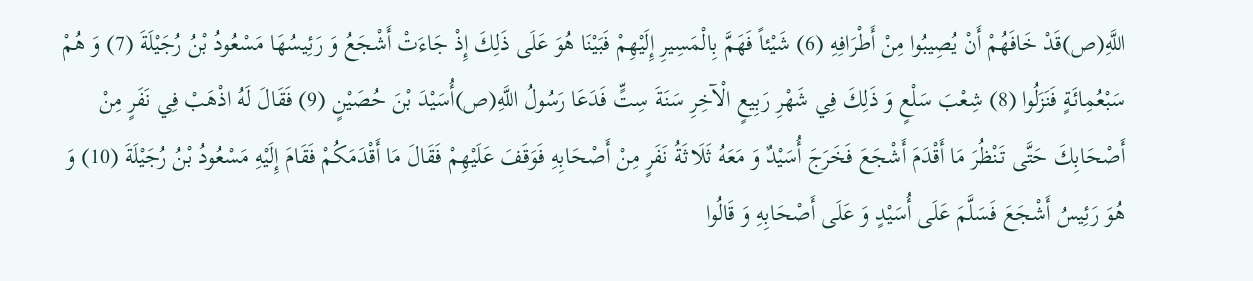اللَّهِ(ص)قَدْ خَافَهُمْ أَنْ يُصِيبُوا مِنْ أَطْرَافِهِ (6) شَيْئاً فَهَمَّ بِالْمَسِيرِ إِلَيْهِمْ فَبَيْنَا هُوَ عَلَى ذَلِكَ إِذْ جَاءَتْ أَشْجَعُ وَ رَئِيسُهَا مَسْعُودُ بْنُ رُجَيْلَةَ (7) وَ هُمْ سَبْعُمِائَةٍ فَنَزَلُوا (8) شِعْبَ سَلْعٍ وَ ذَلِكَ فِي شَهْرِ رَبِيعٍ الْآخِرِ سَنَةَ سِتٍّ فَدَعَا رَسُولُ اللَّهِ(ص)أُسَيْدَ بْنَ حُصَيْنٍ (9) فَقَالَ لَهُ اذْهَبْ فِي نَفَرٍ مِنْ أَصْحَابِكَ حَتَّى تَنْظُرَ مَا أَقْدَمَ أَشْجَعَ فَخَرَجَ أُسَيْدٌ وَ مَعَهُ ثَلَاثَةُ نَفَرٍ مِنْ أَصْحَابِهِ فَوَقَفَ عَلَيْهِمْ فَقَالَ مَا أَقْدَمَكُمْ فَقَامَ إِلَيْهِ مَسْعُودُ بْنُ رُجَيْلَةَ (10) وَ هُوَ رَئِيسُ أَشْجَعَ فَسَلَّمَ عَلَى أُسَيْدٍ وَ عَلَى أَصْحَابِهِ وَ قَالُوا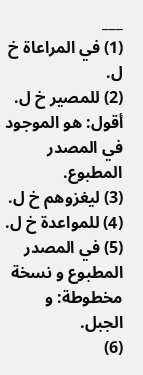___
(1) في المراعاة خ ل.
(2) للمصير خ ل. أقول: هو الموجود في المصدر المطبوع.
(3) ليغزوهم خ ل.
(4) للمواعدة خ ل.
(5) في المصدر المطبوع و نسخة مخطوطة: و الجبل.
(6)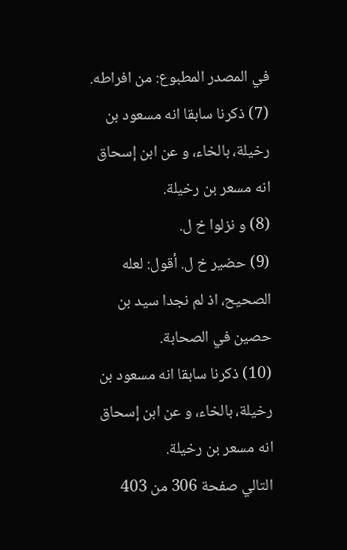في المصدر المطبوع: من افراطه.
(7) ذكرنا سابقا انه مسعود بن رخيلة، بالخاء، و عن ابن إسحاق انه مسعر بن رخيلة.
(8) و نزلوا خ ل.
(9) حضير خ ل. أقول: لعله الصحيح، اذ لم نجدا سيد بن حصين في الصحابة.
(10) ذكرنا سابقا انه مسعود بن رخيلة، بالخاء، و عن ابن إسحاق انه مسعر بن رخيلة.
التالي صفحة 306 من 403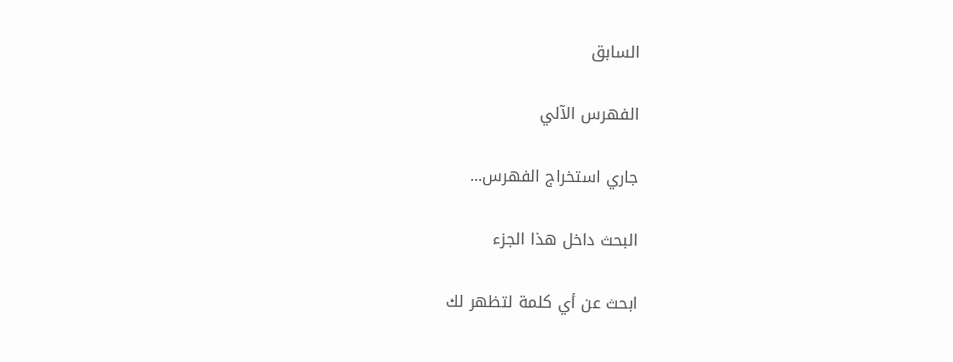السابق

الفهرس الآلي

جاري استخراج الفهرس...

البحث داخل هذا الجزء

ابحث عن أي كلمة لتظهر لك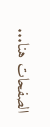الصفحات هنا...